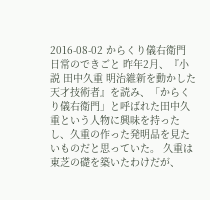2016-08-02 からくり儀右衛門 日常のできごと 昨年2月、『小説 田中久重 明治維新を動かした天才技術者』を読み、「からくり儀右衛門」と呼ばれた田中久重という人物に興味を持ったし、久重の作った発明品を見たいものだと思っていた。 久重は東芝の礎を築いたわけだが、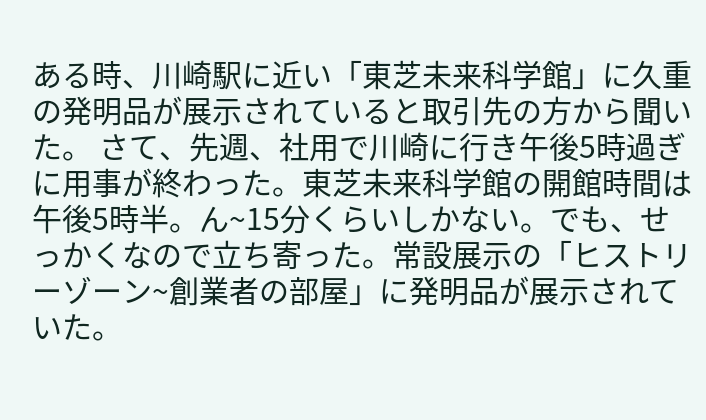ある時、川崎駅に近い「東芝未来科学館」に久重の発明品が展示されていると取引先の方から聞いた。 さて、先週、社用で川崎に行き午後5時過ぎに用事が終わった。東芝未来科学館の開館時間は午後5時半。ん~15分くらいしかない。でも、せっかくなので立ち寄った。常設展示の「ヒストリーゾーン~創業者の部屋」に発明品が展示されていた。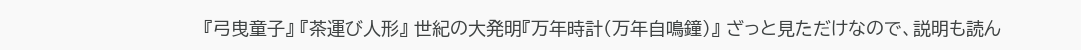『弓曳童子』 『茶運び人形』 世紀の大発明『万年時計(万年自鳴鐘)』 ざっと見ただけなので、説明も読ん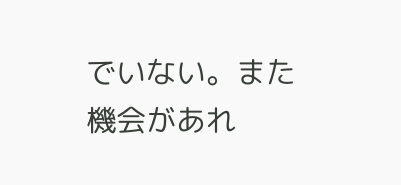でいない。また機会があれ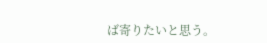ば寄りたいと思う。